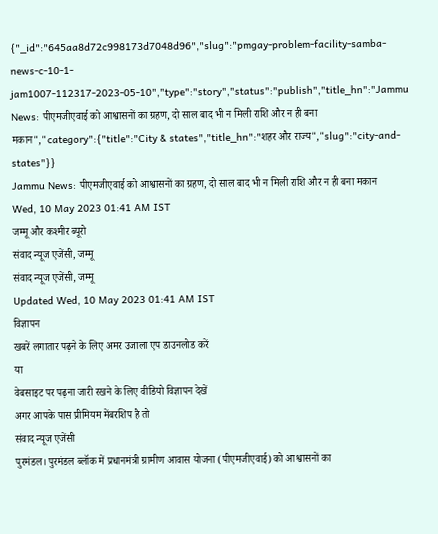{"_id":"645aa8d72c998173d7048d96","slug":"pmgay-problem-facility-samba-news-c-10-1-jam1007-112317-2023-05-10","type":"story","status":"publish","title_hn":"Jammu News: पीएमजीएवाई को आश्वासनों का ग्रहण, दो साल बाद भी न मिली राशि और न ही बना मकान","category":{"title":"City & states","title_hn":"शहर और राज्य","slug":"city-and-states"}}
Jammu News: पीएमजीएवाई को आश्वासनों का ग्रहण, दो साल बाद भी न मिली राशि और न ही बना मकान
Wed, 10 May 2023 01:41 AM IST
जम्मू और कश्मीर ब्यूरो
संवाद न्यूज एजेंसी, जम्मू
संवाद न्यूज एजेंसी, जम्मू
Updated Wed, 10 May 2023 01:41 AM IST
विज्ञापन
खबरें लगातार पढ़ने के लिए अमर उजाला एप डाउनलोड करें
या
वेबसाइट पर पढ़ना जारी रखने के लिए वीडियो विज्ञापन देखें
अगर आपके पास प्रीमियम मेंबरशिप है तो
संवाद न्यूज एजेंसी
पुरमंडल। पुरमंडल ब्लॉक में प्रधानमंत्री ग्रामीण आवास योजना (पीएमजीएवाई) को आश्वासनों का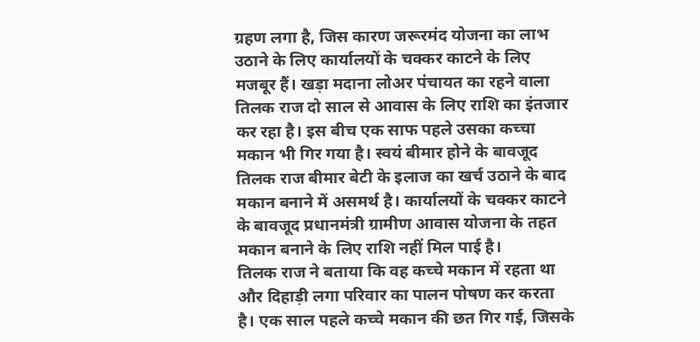ग्रहण लगा है, जिस कारण जरूरमंद योजना का लाभ उठाने के लिए कार्यालयों के चक्कर काटने के लिए मजबूर हैं। खड़ा मदाना लोअर पंचायत का रहने वाला तिलक राज दो साल से आवास के लिए राशि का इंतजार कर रहा है। इस बीच एक साफ पहले उसका कच्चा मकान भी गिर गया है। स्वयं बीमार होने के बावजूद तिलक राज बीमार बेटी के इलाज का खर्च उठाने के बाद मकान बनाने में असमर्थ है। कार्यालयों के चक्कर काटने के बावजूद प्रधानमंत्री ग्रामीण आवास योजना के तहत मकान बनाने के लिए राशि नहीं मिल पाई है।
तिलक राज ने बताया कि वह कच्चे मकान में रहता था और दिहाड़ी लगा परिवार का पालन पोषण कर करता है। एक साल पहले कच्चे मकान की छत गिर गई, जिसके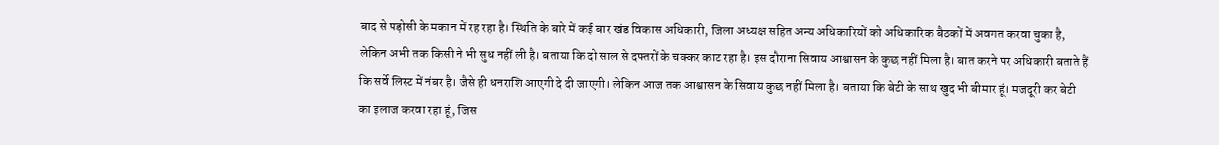बाद से पड़ोसी के मकान में रह रहा है। स्थिति के बारे में कई बार खंड विकास अधिकारी, जिला अध्यक्ष सहित अन्य अधिकारियों को अधिकारिक बैठकों में अवगत करवा चुका है, लेकिन अभी तक किसी ने भी सुध नहीं ली है। बताया कि दो साल से दफ्तरों के चक्कर काट रहा है। इस दौराना सिवाय आश्वासन के कुछ नहीं मिला है। बात करने पर अधिकारी बताते हैं कि सर्वे लिस्ट में नंबर है। जैसे ही धनराशि आएगी दे दी जाएगी। लेकिन आज तक आश्वासन के सिवाय कुछ नहीं मिला है। बताया कि बेटी के साथ खुद भी बीमार हूं। मजदूरी कर बेटी का इलाज करवा रहा हूं, जिस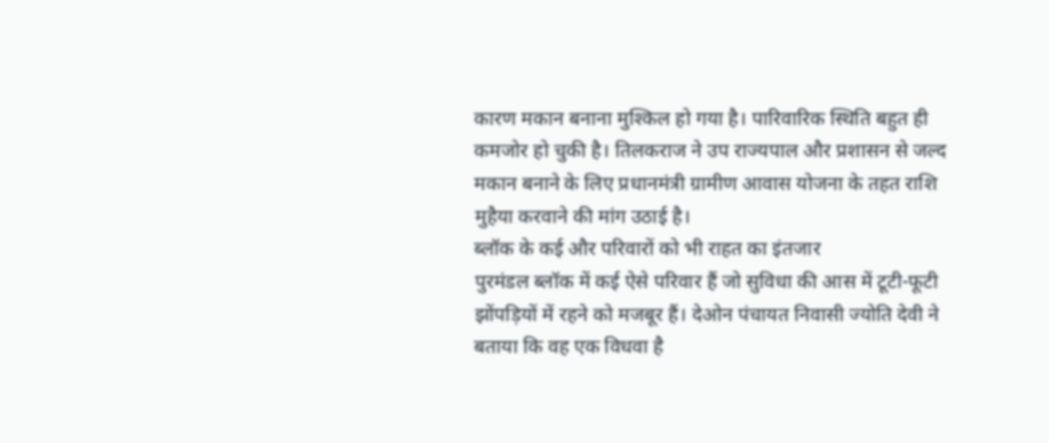कारण मकान बनाना मुश्किल हो गया है। पारिवारिक स्थिति बहुत ही कमजोर हो चुकी है। तिलकराज ने उप राज्यपाल और प्रशासन से जल्द मकान बनाने के लिए प्रधानमंत्री ग्रामीण आवास योजना के तहत राशि मुहैया करवाने की मांग उठाई है।
ब्लॉक के कई और परिवारों को भी राहत का इंतजार
पुरमंडल ब्लॉक में कई ऐसे परिवार हैं जो सुविधा की आस में टूटी-फूटी झोंपड़ियों में रहने को मजबूर हैं। देओन पंचायत निवासी ज्योति देवी ने बताया कि वह एक विधवा है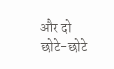और दो छोटे-छोटे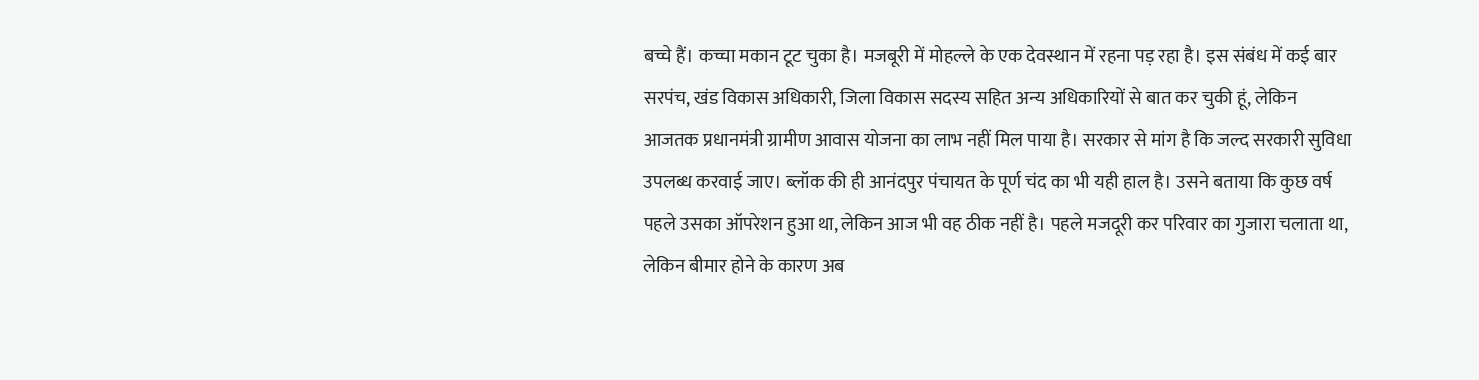बच्चे हैं। कच्चा मकान टूट चुका है। मजबूरी में मोहल्ले के एक देवस्थान में रहना पड़ रहा है। इस संबंध में कई बार सरपंच, खंड विकास अधिकारी, जिला विकास सदस्य सहित अन्य अधिकारियों से बात कर चुकी हूं, लेकिन आजतक प्रधानमंत्री ग्रामीण आवास योजना का लाभ नहीं मिल पाया है। सरकार से मांग है कि जल्द सरकारी सुविधा उपलब्ध करवाई जाए। ब्लॉक की ही आनंदपुर पंचायत के पूर्ण चंद का भी यही हाल है। उसने बताया कि कुछ वर्ष पहले उसका ऑपरेशन हुआ था, लेकिन आज भी वह ठीक नहीं है। पहले मजदूरी कर परिवार का गुजारा चलाता था, लेकिन बीमार होने के कारण अब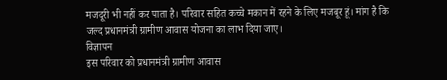मजदूरी भी नहीं कर पाता है। परिवार सहित कच्चे मकान में रहने के लिए मजबूर हूं। मांग है कि जल्द प्रधानमंत्री ग्रामीण आवास योजना का लाभ दिया जाए।
विज्ञापन
इस परिवार को प्रधानमंत्री ग्रामीण आवास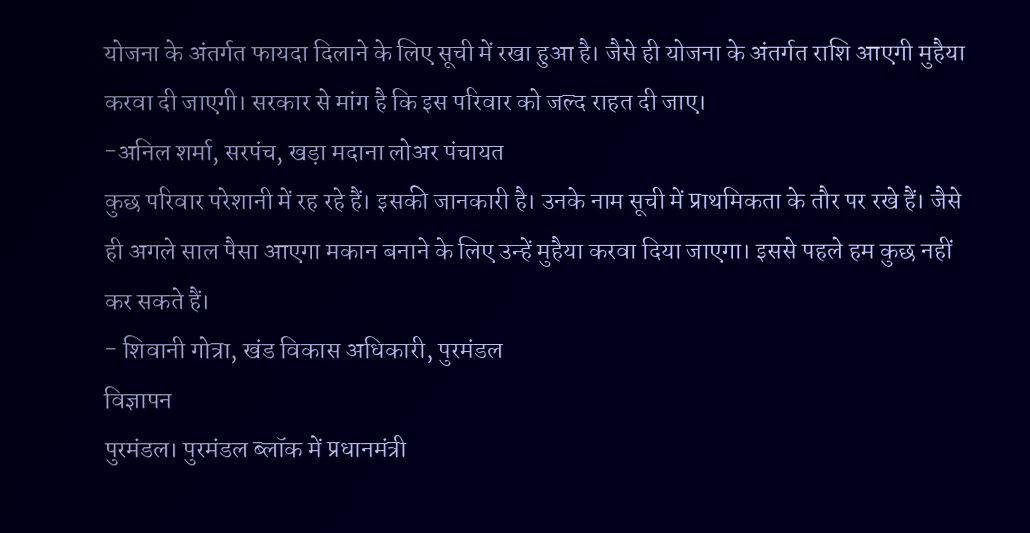योजना के अंतर्गत फायदा दिलाने के लिए सूची में रखा हुआ है। जैसे ही योजना के अंतर्गत राशि आएगी मुहैया करवा दी जाएगी। सरकार से मांग है कि इस परिवार को जल्द राहत दी जाए।
-अनिल शर्मा, सरपंच, खड़ा मदाना लोअर पंचायत
कुछ परिवार परेशानी में रह रहे हैं। इसकी जानकारी है। उनके नाम सूची में प्राथमिकता के तौर पर रखे हैं। जैसे ही अगले साल पैसा आएगा मकान बनाने के लिए उन्हें मुहैया करवा दिया जाएगा। इससे पहले हम कुछ नहीं कर सकते हैं।
- शिवानी गोत्रा, खंड विकास अधिकारी, पुरमंडल
विज्ञापन
पुरमंडल। पुरमंडल ब्लॉक में प्रधानमंत्री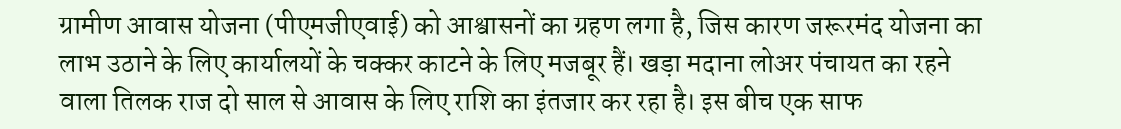ग्रामीण आवास योजना (पीएमजीएवाई) को आश्वासनों का ग्रहण लगा है, जिस कारण जरूरमंद योजना का लाभ उठाने के लिए कार्यालयों के चक्कर काटने के लिए मजबूर हैं। खड़ा मदाना लोअर पंचायत का रहने वाला तिलक राज दो साल से आवास के लिए राशि का इंतजार कर रहा है। इस बीच एक साफ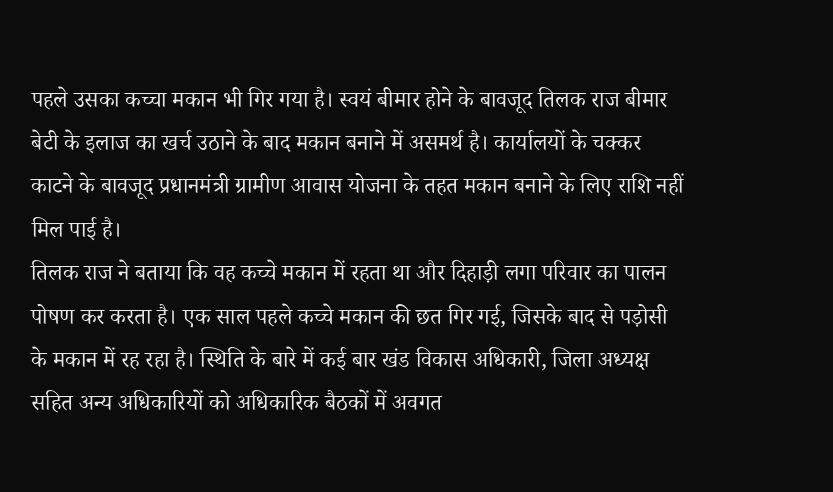पहले उसका कच्चा मकान भी गिर गया है। स्वयं बीमार होने के बावजूद तिलक राज बीमार बेटी के इलाज का खर्च उठाने के बाद मकान बनाने में असमर्थ है। कार्यालयों के चक्कर काटने के बावजूद प्रधानमंत्री ग्रामीण आवास योजना के तहत मकान बनाने के लिए राशि नहीं मिल पाई है।
तिलक राज ने बताया कि वह कच्चे मकान में रहता था और दिहाड़ी लगा परिवार का पालन पोषण कर करता है। एक साल पहले कच्चे मकान की छत गिर गई, जिसके बाद से पड़ोसी के मकान में रह रहा है। स्थिति के बारे में कई बार खंड विकास अधिकारी, जिला अध्यक्ष सहित अन्य अधिकारियों को अधिकारिक बैठकों में अवगत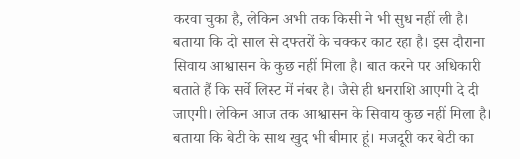करवा चुका है, लेकिन अभी तक किसी ने भी सुध नहीं ली है। बताया कि दो साल से दफ्तरों के चक्कर काट रहा है। इस दौराना सिवाय आश्वासन के कुछ नहीं मिला है। बात करने पर अधिकारी बताते हैं कि सर्वे लिस्ट में नंबर है। जैसे ही धनराशि आएगी दे दी जाएगी। लेकिन आज तक आश्वासन के सिवाय कुछ नहीं मिला है। बताया कि बेटी के साथ खुद भी बीमार हूं। मजदूरी कर बेटी का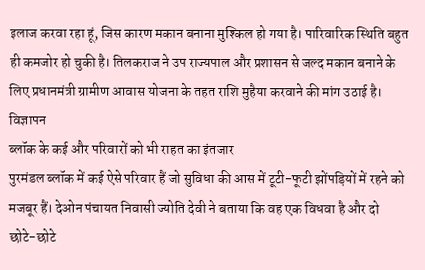इलाज करवा रहा हूं, जिस कारण मकान बनाना मुश्किल हो गया है। पारिवारिक स्थिति बहुत ही कमजोर हो चुकी है। तिलकराज ने उप राज्यपाल और प्रशासन से जल्द मकान बनाने के लिए प्रधानमंत्री ग्रामीण आवास योजना के तहत राशि मुहैया करवाने की मांग उठाई है।
विज्ञापन
ब्लॉक के कई और परिवारों को भी राहत का इंतजार
पुरमंडल ब्लॉक में कई ऐसे परिवार हैं जो सुविधा की आस में टूटी-फूटी झोंपड़ियों में रहने को मजबूर हैं। देओन पंचायत निवासी ज्योति देवी ने बताया कि वह एक विधवा है और दो छोटे-छोटे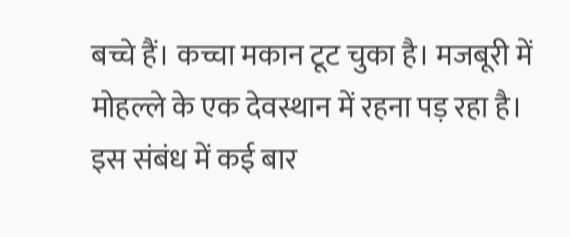बच्चे हैं। कच्चा मकान टूट चुका है। मजबूरी में मोहल्ले के एक देवस्थान में रहना पड़ रहा है। इस संबंध में कई बार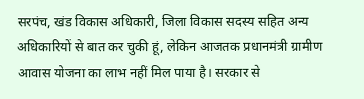सरपंच, खंड विकास अधिकारी, जिला विकास सदस्य सहित अन्य अधिकारियों से बात कर चुकी हूं, लेकिन आजतक प्रधानमंत्री ग्रामीण आवास योजना का लाभ नहीं मिल पाया है। सरकार से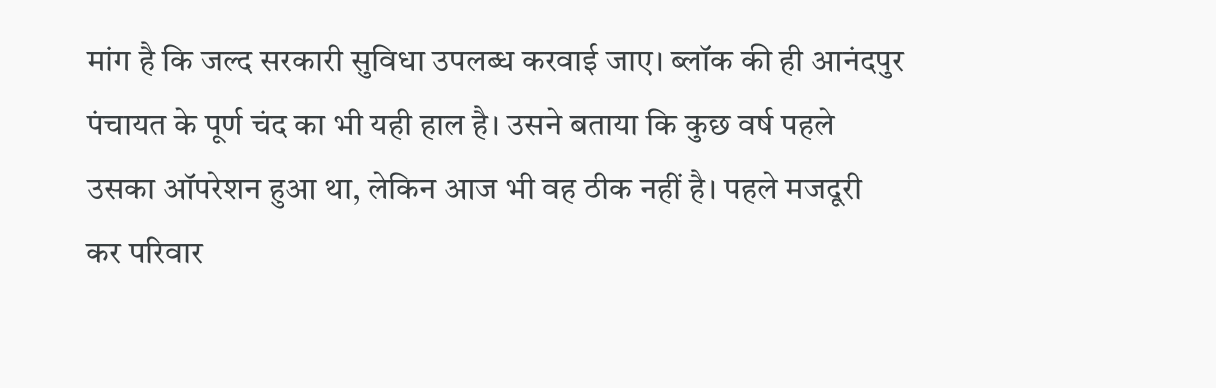मांग है कि जल्द सरकारी सुविधा उपलब्ध करवाई जाए। ब्लॉक की ही आनंदपुर पंचायत के पूर्ण चंद का भी यही हाल है। उसने बताया कि कुछ वर्ष पहले उसका ऑपरेशन हुआ था, लेकिन आज भी वह ठीक नहीं है। पहले मजदूरी कर परिवार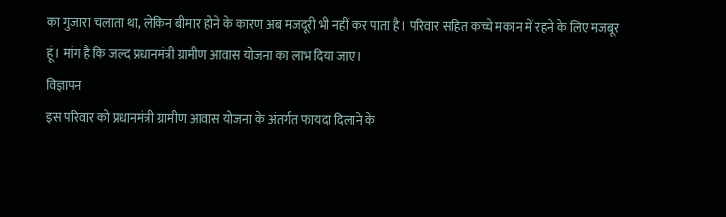का गुजारा चलाता था, लेकिन बीमार होने के कारण अब मजदूरी भी नहीं कर पाता है। परिवार सहित कच्चे मकान में रहने के लिए मजबूर हूं। मांग है कि जल्द प्रधानमंत्री ग्रामीण आवास योजना का लाभ दिया जाए।
विज्ञापन
इस परिवार को प्रधानमंत्री ग्रामीण आवास योजना के अंतर्गत फायदा दिलाने के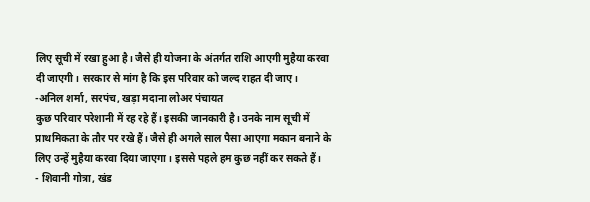लिए सूची में रखा हुआ है। जैसे ही योजना के अंतर्गत राशि आएगी मुहैया करवा दी जाएगी। सरकार से मांग है कि इस परिवार को जल्द राहत दी जाए।
-अनिल शर्मा, सरपंच, खड़ा मदाना लोअर पंचायत
कुछ परिवार परेशानी में रह रहे हैं। इसकी जानकारी है। उनके नाम सूची में प्राथमिकता के तौर पर रखे हैं। जैसे ही अगले साल पैसा आएगा मकान बनाने के लिए उन्हें मुहैया करवा दिया जाएगा। इससे पहले हम कुछ नहीं कर सकते हैं।
- शिवानी गोत्रा, खंड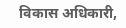विकास अधिकारी,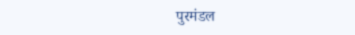पुरमंडल